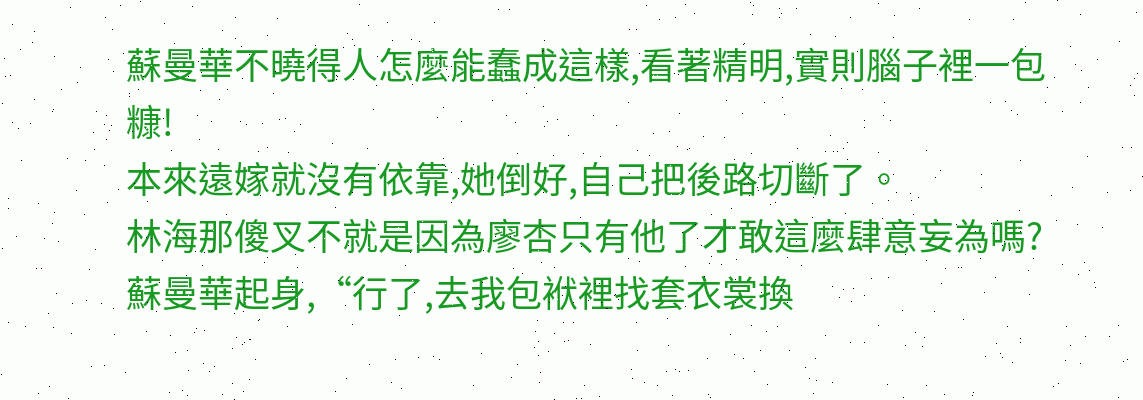蘇曼華不曉得人怎麼能蠢成這樣,看著精明,實則腦子裡一包糠!
本來遠嫁就沒有依靠,她倒好,自己把後路切斷了。
林海那傻叉不就是因為廖杏只有他了才敢這麼肆意妄為嗎?
蘇曼華起身,“行了,去我包袱裡找套衣裳換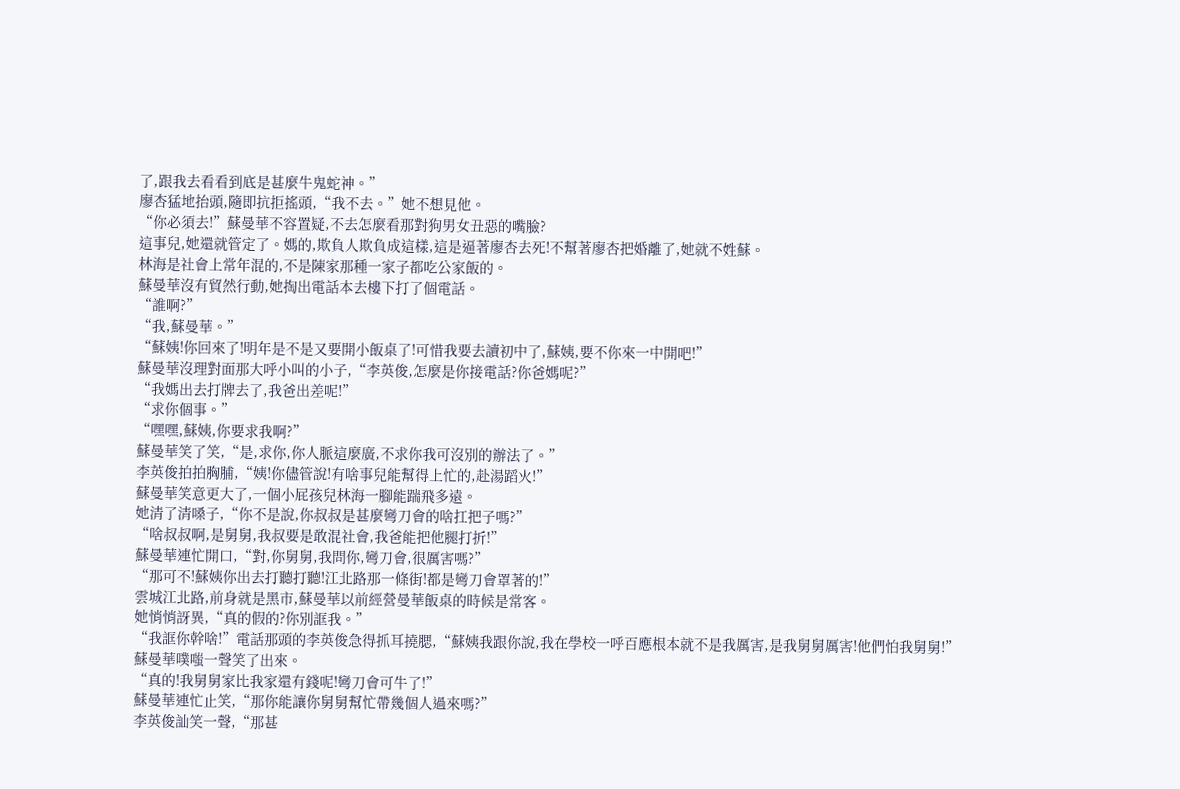了,跟我去看看到底是甚麼牛鬼蛇神。”
廖杏猛地抬頭,隨即抗拒搖頭,“我不去。”她不想見他。
“你必須去!”蘇曼華不容置疑,不去怎麼看那對狗男女丑惡的嘴臉?
這事兒,她還就管定了。媽的,欺負人欺負成這樣,這是逼著廖杏去死!不幫著廖杏把婚離了,她就不姓蘇。
林海是社會上常年混的,不是陳家那種一家子都吃公家飯的。
蘇曼華沒有貿然行動,她掏出電話本去樓下打了個電話。
“誰啊?”
“我,蘇曼華。”
“蘇姨!你回來了!明年是不是又要開小飯桌了!可惜我要去讀初中了,蘇姨,要不你來一中開吧!”
蘇曼華沒理對面那大呼小叫的小子,“李英俊,怎麼是你接電話?你爸媽呢?”
“我媽出去打牌去了,我爸出差呢!”
“求你個事。”
“嘿嘿,蘇姨,你要求我啊?”
蘇曼華笑了笑,“是,求你,你人脈這麼廣,不求你我可沒別的辦法了。”
李英俊拍拍胸脯,“姨!你儘管說!有啥事兒能幫得上忙的,赴湯蹈火!”
蘇曼華笑意更大了,一個小屁孩兒林海一腳能踹飛多遠。
她清了清嗓子,“你不是說,你叔叔是甚麼彎刀會的啥扛把子嗎?”
“啥叔叔啊,是舅舅,我叔要是敢混社會,我爸能把他腿打折!”
蘇曼華連忙開口,“對,你舅舅,我問你,彎刀會,很厲害嗎?”
“那可不!蘇姨你出去打聽打聽!江北路那一條街!都是彎刀會罩著的!”
雲城江北路,前身就是黑市,蘇曼華以前經營曼華飯桌的時候是常客。
她悄悄訝異,“真的假的?你別誆我。”
“我誆你幹啥!”電話那頭的李英俊急得抓耳撓腮,“蘇姨我跟你說,我在學校一呼百應根本就不是我厲害,是我舅舅厲害!他們怕我舅舅!”
蘇曼華噗嗤一聲笑了出來。
“真的!我舅舅家比我家還有錢呢!彎刀會可牛了!”
蘇曼華連忙止笑,“那你能讓你舅舅幫忙帶幾個人過來嗎?”
李英俊訕笑一聲,“那甚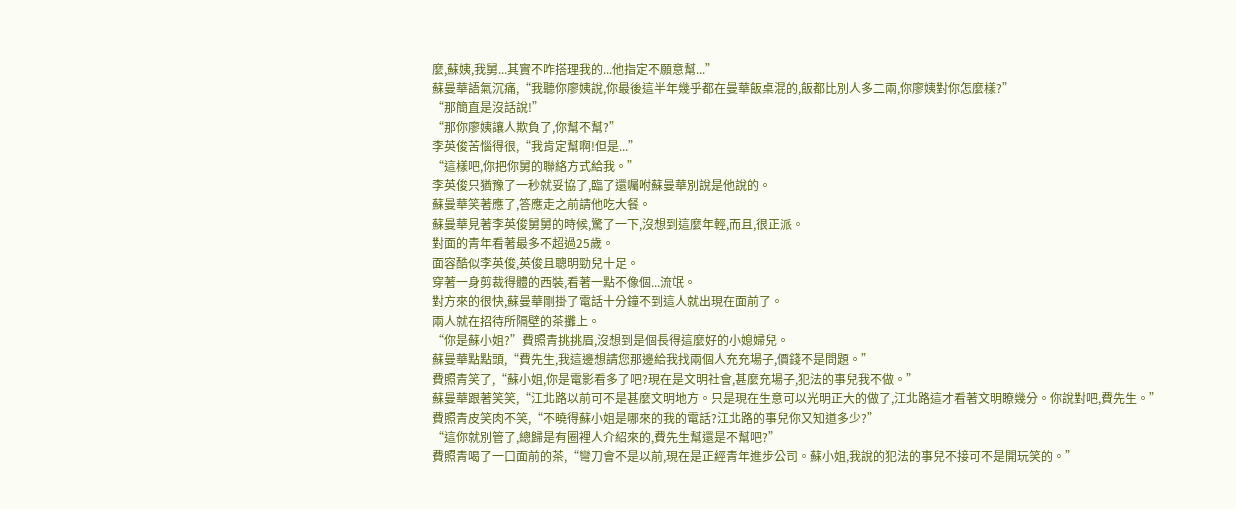麼,蘇姨,我舅...其實不咋搭理我的...他指定不願意幫...”
蘇曼華語氣沉痛,“我聽你廖姨說,你最後這半年幾乎都在曼華飯桌混的,飯都比別人多二兩,你廖姨對你怎麼樣?”
“那簡直是沒話說!”
“那你廖姨讓人欺負了,你幫不幫?”
李英俊苦惱得很,“我肯定幫啊!但是...”
“這樣吧,你把你舅的聯絡方式給我。”
李英俊只猶豫了一秒就妥協了,臨了還囑咐蘇曼華別說是他說的。
蘇曼華笑著應了,答應走之前請他吃大餐。
蘇曼華見著李英俊舅舅的時候,驚了一下,沒想到這麼年輕,而且,很正派。
對面的青年看著最多不超過25歲。
面容酷似李英俊,英俊且聰明勁兒十足。
穿著一身剪裁得體的西裝,看著一點不像個...流氓。
對方來的很快,蘇曼華剛掛了電話十分鐘不到這人就出現在面前了。
兩人就在招待所隔壁的茶攤上。
“你是蘇小姐?”費照青挑挑眉,沒想到是個長得這麼好的小媳婦兒。
蘇曼華點點頭,“費先生,我這邊想請您那邊給我找兩個人充充場子,價錢不是問題。”
費照青笑了,“蘇小姐,你是電影看多了吧?現在是文明社會,甚麼充場子,犯法的事兒我不做。”
蘇曼華跟著笑笑,“江北路以前可不是甚麼文明地方。只是現在生意可以光明正大的做了,江北路這才看著文明瞭幾分。你說對吧,費先生。”
費照青皮笑肉不笑,“不曉得蘇小姐是哪來的我的電話?江北路的事兒你又知道多少?”
“這你就別管了,總歸是有圈裡人介紹來的,費先生幫還是不幫吧?”
費照青喝了一口面前的茶,“彎刀會不是以前,現在是正經青年進步公司。蘇小姐,我說的犯法的事兒不接可不是開玩笑的。”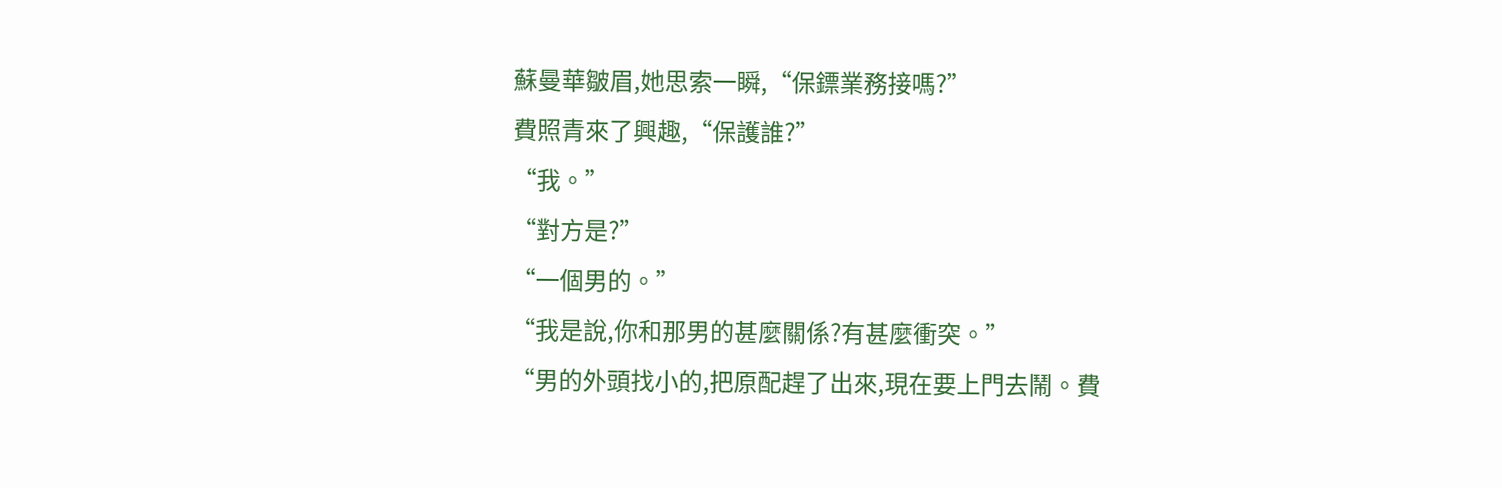蘇曼華皺眉,她思索一瞬,“保鏢業務接嗎?”
費照青來了興趣,“保護誰?”
“我。”
“對方是?”
“一個男的。”
“我是說,你和那男的甚麼關係?有甚麼衝突。”
“男的外頭找小的,把原配趕了出來,現在要上門去鬧。費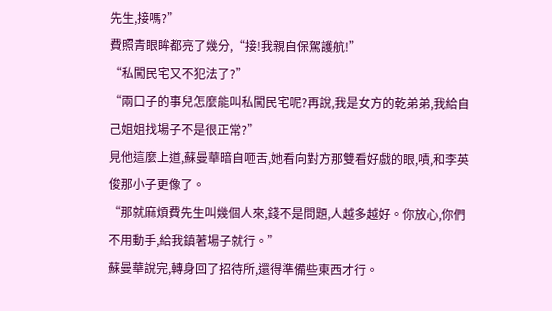先生,接嗎?”
費照青眼眸都亮了幾分,“接!我親自保駕護航!”
“私闖民宅又不犯法了?”
“兩口子的事兒怎麼能叫私闖民宅呢?再說,我是女方的乾弟弟,我給自己姐姐找場子不是很正常?”
見他這麼上道,蘇曼華暗自咂舌,她看向對方那雙看好戲的眼,嘖,和李英俊那小子更像了。
“那就麻煩費先生叫幾個人來,錢不是問題,人越多越好。你放心,你們不用動手,給我鎮著場子就行。”
蘇曼華說完,轉身回了招待所,還得準備些東西才行。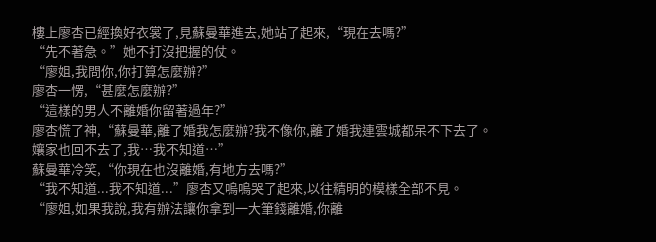樓上廖杏已經換好衣裳了,見蘇曼華進去,她站了起來,“現在去嗎?”
“先不著急。”她不打沒把握的仗。
“廖姐,我問你,你打算怎麼辦?”
廖杏一愣,“甚麼怎麼辦?”
“這樣的男人不離婚你留著過年?”
廖杏慌了神,“蘇曼華,離了婚我怎麼辦?我不像你,離了婚我連雲城都呆不下去了。孃家也回不去了,我…我不知道…”
蘇曼華冷笑,“你現在也沒離婚,有地方去嗎?”
“我不知道...我不知道...”廖杏又嗚嗚哭了起來,以往精明的模樣全部不見。
“廖姐,如果我說,我有辦法讓你拿到一大筆錢離婚,你離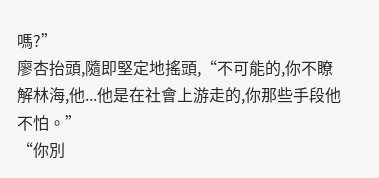嗎?”
廖杏抬頭,隨即堅定地搖頭,“不可能的,你不瞭解林海,他...他是在社會上游走的,你那些手段他不怕。”
“你別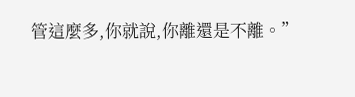管這麼多,你就說,你離還是不離。”